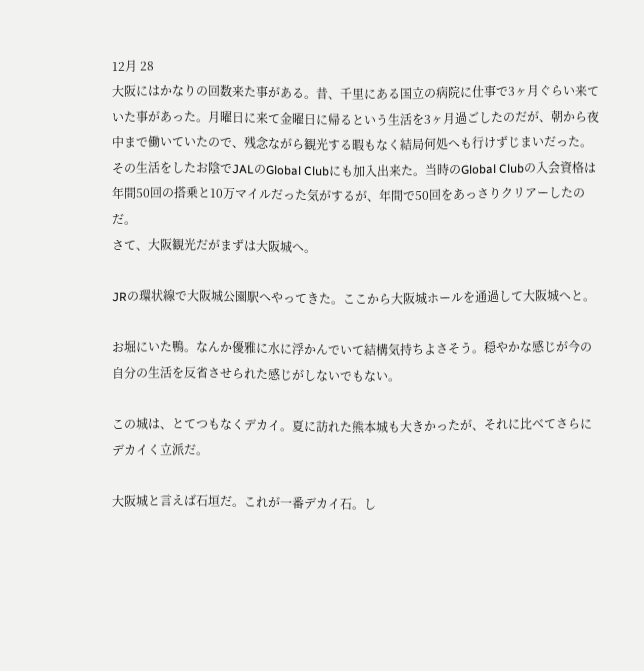12月 28
大阪にはかなりの回数来た事がある。昔、千里にある国立の病院に仕事で3ヶ月ぐらい来ていた事があった。月曜日に来て金曜日に帰るという生活を3ヶ月過ごしたのだが、朝から夜中まで働いていたので、残念ながら観光する暇もなく結局何処へも行けずじまいだった。その生活をしたお陰でJALのGlobal Clubにも加入出来た。当時のGlobal Clubの入会資格は年間50回の搭乗と10万マイルだった気がするが、年間で50回をあっさりクリアーしたのだ。
さて、大阪観光だがまずは大阪城へ。

JRの環状線で大阪城公園駅へやってきた。ここから大阪城ホールを通過して大阪城へと。

お堀にいた鴨。なんか優雅に水に浮かんでいて結構気持ちよさそう。穏やかな感じが今の自分の生活を反省させられた感じがしないでもない。

この城は、とてつもなくデカイ。夏に訪れた熊本城も大きかったが、それに比べてさらにデカイく立派だ。

大阪城と言えば石垣だ。これが一番デカイ石。し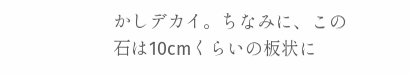かしデカイ。ちなみに、この石は10cmくらいの板状に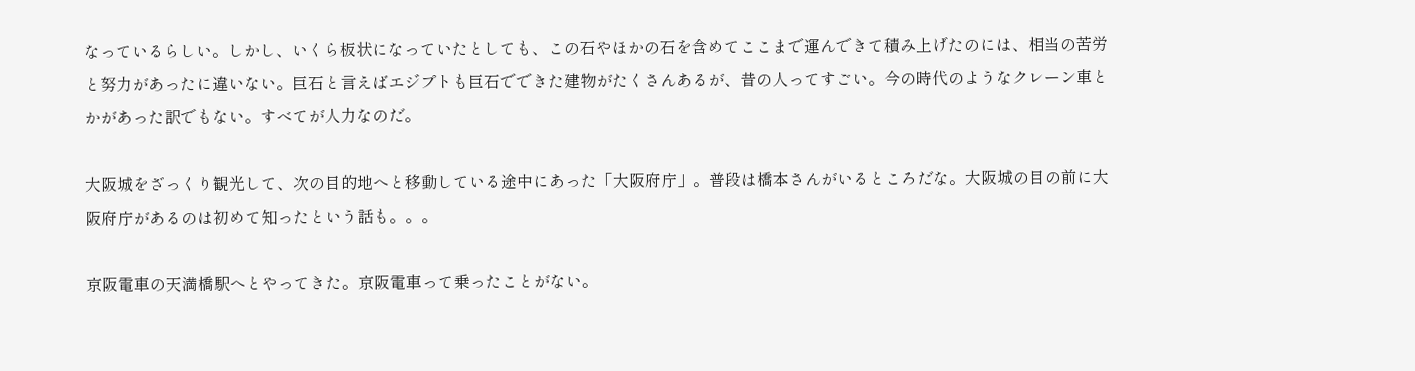なっているらしい。しかし、いくら板状になっていたとしても、この石やほかの石を含めてここまで運んできて積み上げたのには、相当の苦労と努力があったに違いない。巨石と言えばエジプトも巨石でできた建物がたくさんあるが、昔の人ってすごい。今の時代のようなクレーン車とかがあった訳でもない。すべてが人力なのだ。

大阪城をざっくり観光して、次の目的地へと移動している途中にあった「大阪府庁」。普段は橋本さんがいるところだな。大阪城の目の前に大阪府庁があるのは初めて知ったという話も。。。

京阪電車の天満橋駅へとやってきた。京阪電車って乗ったことがない。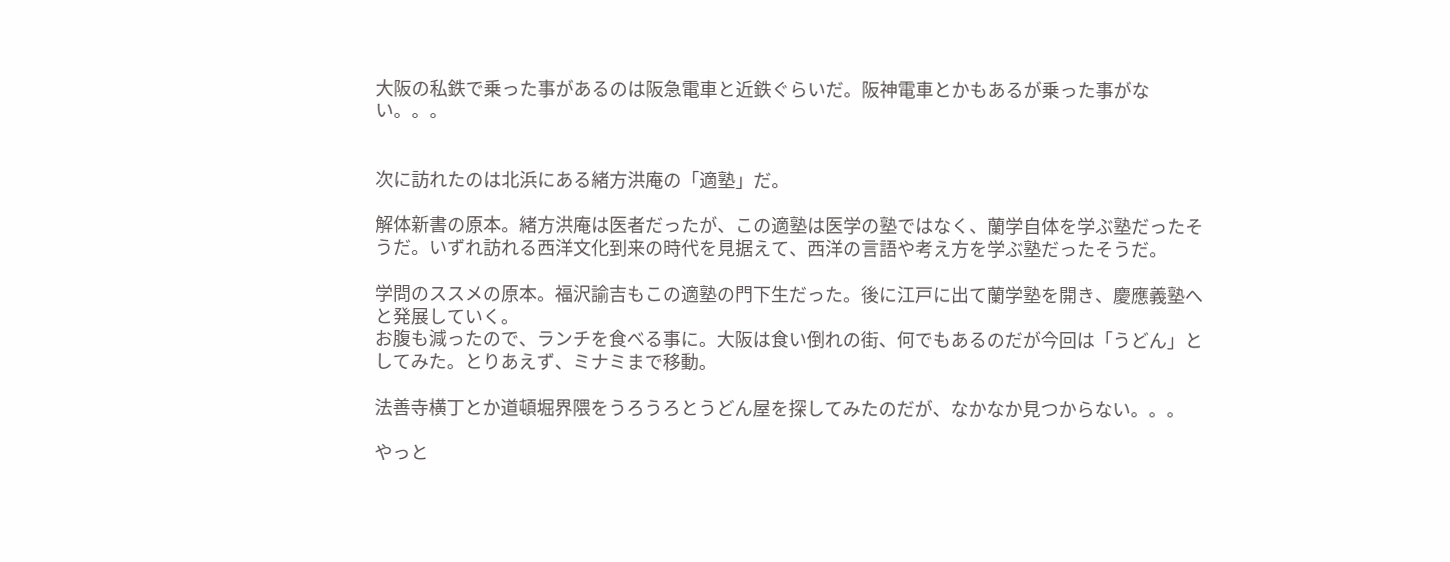大阪の私鉄で乗った事があるのは阪急電車と近鉄ぐらいだ。阪神電車とかもあるが乗った事がない。。。


次に訪れたのは北浜にある緒方洪庵の「適塾」だ。

解体新書の原本。緒方洪庵は医者だったが、この適塾は医学の塾ではなく、蘭学自体を学ぶ塾だったそうだ。いずれ訪れる西洋文化到来の時代を見据えて、西洋の言語や考え方を学ぶ塾だったそうだ。

学問のススメの原本。福沢諭吉もこの適塾の門下生だった。後に江戸に出て蘭学塾を開き、慶應義塾へと発展していく。
お腹も減ったので、ランチを食べる事に。大阪は食い倒れの街、何でもあるのだが今回は「うどん」としてみた。とりあえず、ミナミまで移動。

法善寺横丁とか道頓堀界隈をうろうろとうどん屋を探してみたのだが、なかなか見つからない。。。

やっと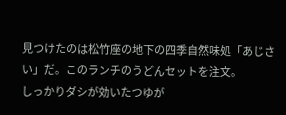見つけたのは松竹座の地下の四季自然味処「あじさい」だ。このランチのうどんセットを注文。
しっかりダシが効いたつゆが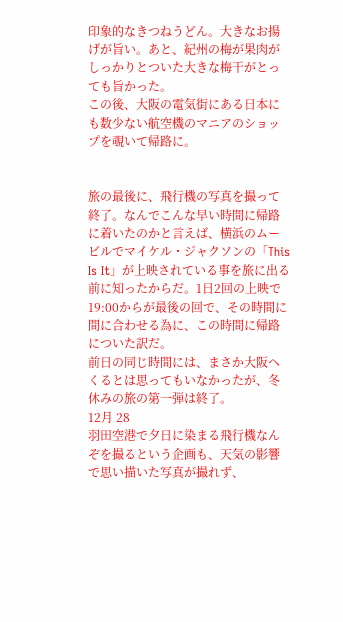印象的なきつねうどん。大きなお揚げが旨い。あと、紀州の梅が果肉がしっかりとついた大きな梅干がとっても旨かった。
この後、大阪の電気街にある日本にも数少ない航空機のマニアのショップを覗いて帰路に。


旅の最後に、飛行機の写真を撮って終了。なんでこんな早い時間に帰路に着いたのかと言えば、横浜のムービルでマイケル・ジャクソンの「This Is It」が上映されている事を旅に出る前に知ったからだ。1日2回の上映で19:00からが最後の回で、その時間に間に合わせる為に、この時間に帰路についた訳だ。
前日の同じ時間には、まさか大阪へくるとは思ってもいなかったが、冬休みの旅の第一弾は終了。
12月 28
羽田空港で夕日に染まる飛行機なんぞを撮るという企画も、天気の影響で思い描いた写真が撮れず、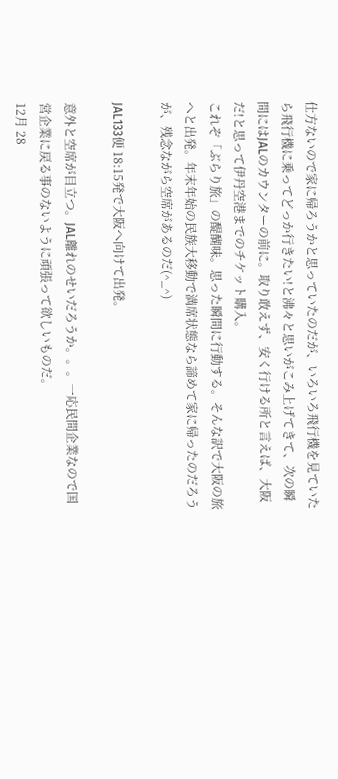仕方ないので家に帰ろうかと思っていたのだが、いろいろ飛行機を見ていたら飛行機に乗ってどっか行きたい!と沸々と思いがこみ上げてきて、次の瞬間にはJALのカウンターの前に。取り敢えず、安く行ける所と言えば、大阪だ!と思って伊丹空港までのチケット購入。
これぞ「ぶらり旅」の醍醐味。思った瞬間に行動する。そんな訳で大阪の旅へと出発。年末年始の民族大移動で満席状態なら諦めて家に帰ったのだろうが、残念ながら空席があるのだ(^_^)

JAL133便 18:15発で大阪へ向けて出発。

意外と空席が目立つ。JAL離れのせいだろうか。。。一応民間企業なので国営企業に戻る事のないように頑張って欲しいものだ。
12月 28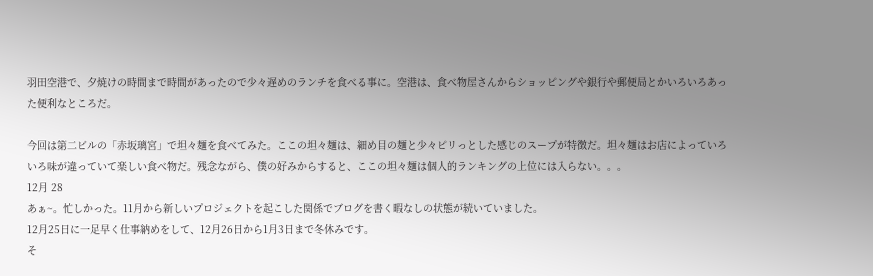羽田空港で、夕焼けの時間まで時間があったので少々遅めのランチを食べる事に。空港は、食べ物屋さんからショッピングや銀行や郵便局とかいろいろあった便利なところだ。

今回は第二ビルの「赤坂璃宮」で坦々麺を食べてみた。ここの坦々麺は、細め目の麺と少々ピリっとした感じのスープが特徴だ。坦々麺はお店によっていろいろ味が違っていて楽しい食べ物だ。残念ながら、僕の好みからすると、ここの坦々麺は個人的ランキングの上位には入らない。。。
12月 28
あぁ~。忙しかった。11月から新しいプロジェクトを起こした関係でブログを書く暇なしの状態が続いていました。
12月25日に一足早く仕事納めをして、12月26日から1月3日まで冬休みです。
そ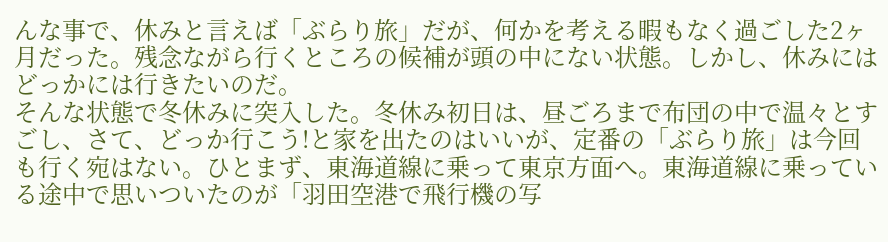んな事で、休みと言えば「ぶらり旅」だが、何かを考える暇もなく過ごした2ヶ月だった。残念ながら行くところの候補が頭の中にない状態。しかし、休みにはどっかには行きたいのだ。
そんな状態で冬休みに突入した。冬休み初日は、昼ごろまで布団の中で温々とすごし、さて、どっか行こう!と家を出たのはいいが、定番の「ぶらり旅」は今回も行く宛はない。ひとまず、東海道線に乗って東京方面へ。東海道線に乗っている途中で思いついたのが「羽田空港で飛行機の写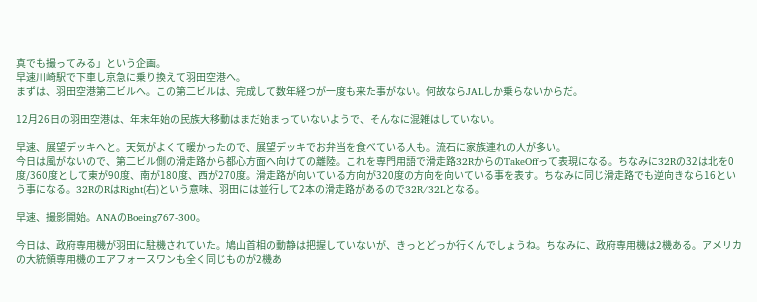真でも撮ってみる」という企画。
早速川崎駅で下車し京急に乗り換えて羽田空港へ。
まずは、羽田空港第二ビルへ。この第二ビルは、完成して数年経つが一度も来た事がない。何故ならJALしか乗らないからだ。

12月26日の羽田空港は、年末年始の民族大移動はまだ始まっていないようで、そんなに混雑はしていない。

早速、展望デッキへと。天気がよくて暖かったので、展望デッキでお弁当を食べている人も。流石に家族連れの人が多い。
今日は風がないので、第二ビル側の滑走路から都心方面へ向けての離陸。これを専門用語で滑走路32RからのTakeOffって表現になる。ちなみに32Rの32は北を0度/360度として東が90度、南が180度、西が270度。滑走路が向いている方向が320度の方向を向いている事を表す。ちなみに同じ滑走路でも逆向きなら16という事になる。32RのRはRight(右)という意味、羽田には並行して2本の滑走路があるので32R/32Lとなる。

早速、撮影開始。ANAのBoeing767-300。

今日は、政府専用機が羽田に駐機されていた。鳩山首相の動静は把握していないが、きっとどっか行くんでしょうね。ちなみに、政府専用機は2機ある。アメリカの大統領専用機のエアフォースワンも全く同じものが2機あ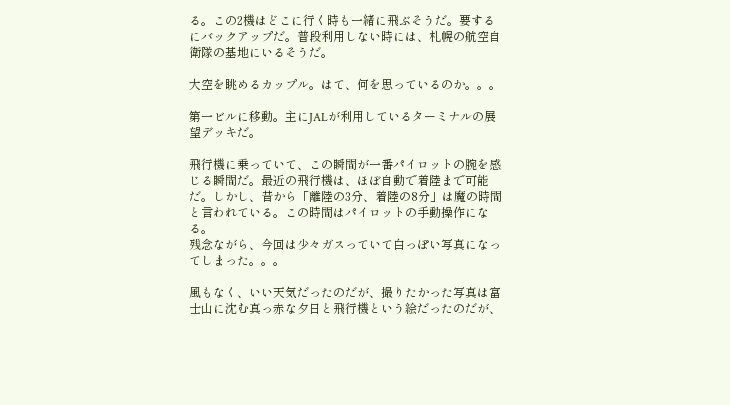る。この2機はどこに行く時も一緒に飛ぶそうだ。要するにバックアップだ。普段利用しない時には、札幌の航空自衛隊の基地にいるそうだ。

大空を眺めるカップル。はて、何を思っているのか。。。

第一ビルに移動。主にJALが利用しているターミナルの展望デッキだ。

飛行機に乗っていて、この瞬間が一番パイロットの腕を感じる瞬間だ。最近の飛行機は、ほぼ自動で着陸まで可能だ。しかし、昔から「離陸の3分、着陸の8分」は魔の時間と言われている。この時間はパイロットの手動操作になる。
残念ながら、今回は少々ガスっていて白っぽい写真になってしまった。。。

風もなく、いい天気だったのだが、撮りたかった写真は富士山に沈む真っ赤な夕日と飛行機という絵だったのだが、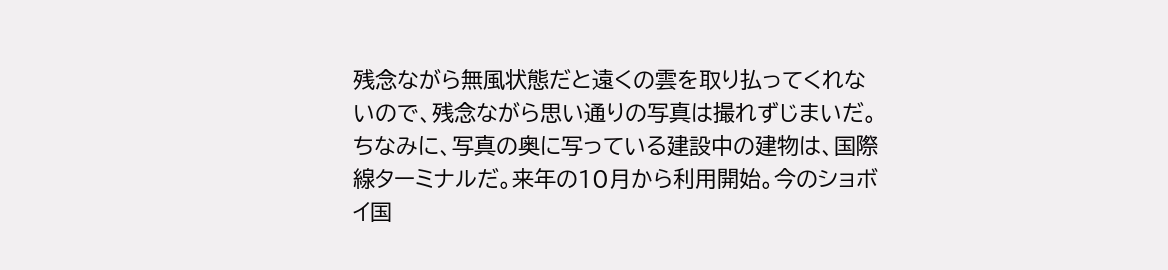残念ながら無風状態だと遠くの雲を取り払ってくれないので、残念ながら思い通りの写真は撮れずじまいだ。
ちなみに、写真の奥に写っている建設中の建物は、国際線ターミナルだ。来年の10月から利用開始。今のショボイ国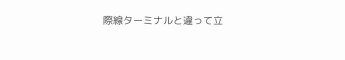際線ターミナルと違って立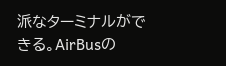派なターミナルができる。AirBusの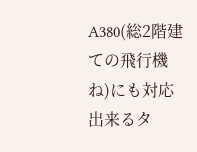A380(総2階建ての飛行機ね)にも対応出来るタ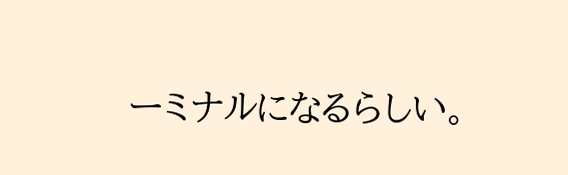ーミナルになるらしい。